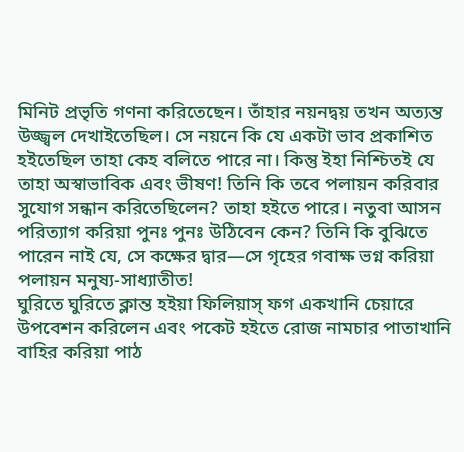মিনিট প্রভৃতি গণনা করিতেছেন। তাঁহার নয়নদ্বয় তখন অত্যন্ত উজ্জ্বল দেখাইতেছিল। সে নয়নে কি যে একটা ভাব প্রকাশিত হইতেছিল তাহা কেহ বলিতে পারে না। কিন্তু ইহা নিশ্চিতই যে তাহা অস্বাভাবিক এবং ভীষণ! তিনি কি তবে পলায়ন করিবার সুযোগ সন্ধান করিতেছিলেন? তাহা হইতে পারে। নতুবা আসন পরিত্যাগ করিয়া পুনঃ পুনঃ উঠিবেন কেন? তিনি কি বুঝিতে পারেন নাই যে, সে কক্ষের দ্বার—সে গৃহের গবাক্ষ ভগ্ন করিয়া পলায়ন মনুষ্য-সাধ্যাতীত!
ঘুরিতে ঘুরিতে ক্লান্ত হইয়া ফিলিয়াস্ ফগ একখানি চেয়ারে উপবেশন করিলেন এবং পকেট হইতে রোজ নামচার পাতাখানি বাহির করিয়া পাঠ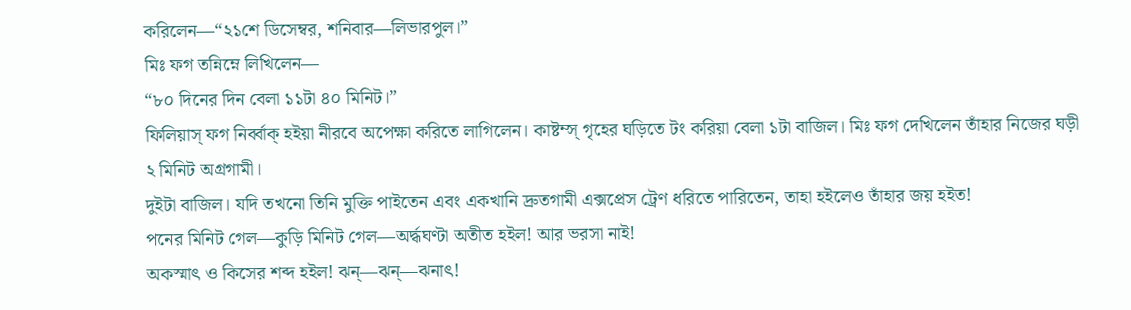করিলেন—“২১শে ডিসেম্বর, শনিবার—লিভারপুল।”
মিঃ ফগ তন্নিম্নে লিখিলেন—
“৮০ দিনের দিন বেলা ১১টা ৪০ মিনিট।”
ফিলিয়াস্ ফগ নির্ব্বাক্ হইয়া নীরবে অপেক্ষা করিতে লাগিলেন। কাষ্টম্স্ গৃহের ঘড়িতে টং করিয়া বেলা ১টা বাজিল। মিঃ ফগ দেখিলেন তাঁহার নিজের ঘড়ী ২ মিনিট অগ্রগামী।
দুইটা বাজিল। যদি তখনো তিনি মুক্তি পাইতেন এবং একখানি দ্রুতগামী এক্সপ্রেস ট্রেণ ধরিতে পারিতেন, তাহা হইলেও তাঁহার জয় হইত!
পনের মিনিট গেল—কুড়ি মিনিট গেল—অর্দ্ধঘণ্টা অতীত হইল! আর ভরসা নাই!
অকস্মাৎ ও কিসের শব্দ হইল! ঝন্―ঝন্—ঝনাৎ!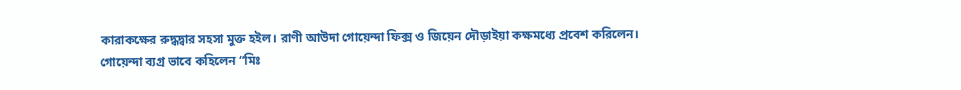কারাকক্ষের রুদ্ধদ্বার সহসা মুক্ত হইল। রাণী আউদা গোয়েন্দা ফিক্স ও জিয়েন দৌড়াইয়া কক্ষমধ্যে প্রবেশ করিলেন।
গোয়েন্দা ব্যগ্র ভাবে কহিলেন “মিঃ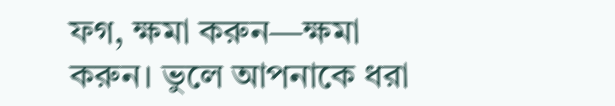ফগ, ক্ষমা করুন—ক্ষমা করুন। ভুলে আপনাকে ধরা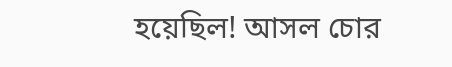হয়েছিল! আসল চোর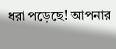ধরা পড়েছে! আপনার